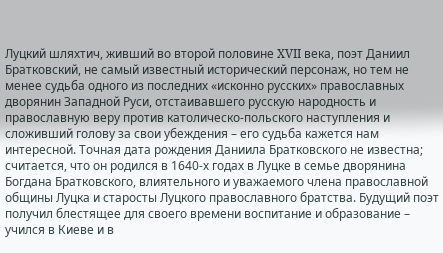Луцкий шляхтич, живший во второй половине XVII века, поэт Даниил Братковский, не самый известный исторический персонаж, но тем не менее судьба одного из последних «исконно русских» православных дворянин Западной Руси, отстаивавшего русскую народность и православную веру против католическо-польского наступления и сложивший голову за свои убеждения – его судьба кажется нам интересной. Точная дата рождения Даниила Братковского не известна; считается, что он родился в 1640-х годах в Луцке в семье дворянина Богдана Братковского, влиятельного и уважаемого члена православной общины Луцка и старосты Луцкого православного братства. Будущий поэт получил блестящее для своего времени воспитание и образование – учился в Киеве и в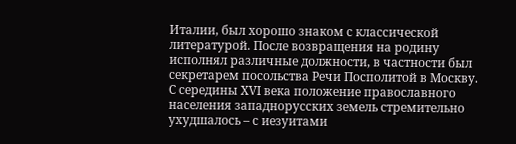Италии, был хорошо знаком с классической литературой. После возвращения на родину исполнял различные должности, в частности был секретарем посольства Речи Посполитой в Москву.
С середины XVI века положение православного населения западнорусских земель стремительно ухудшалось – с иезуитами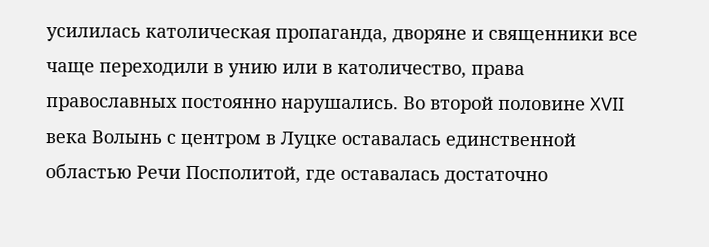усилилась католическая пропаганда, дворяне и священники все чаще переходили в унию или в католичество, права православных постоянно нарушались. Во второй половине XVII века Волынь с центром в Луцке оставалась единственной областью Речи Посполитой, где оставалась достаточно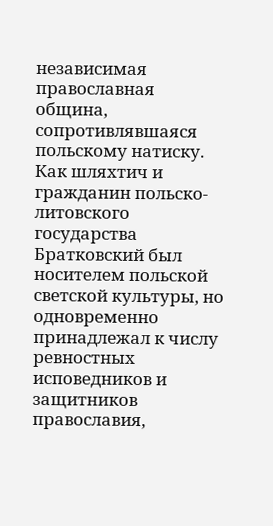независимая православная община, сопротивлявшаяся польскому натиску. Как шляхтич и гражданин польско-литовского государства Братковский был носителем польской светской культуры, но одновременно принадлежал к числу ревностных исповедников и защитников православия,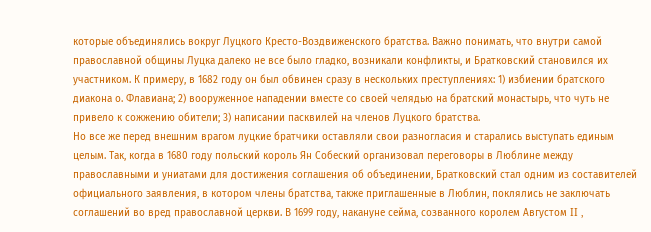которые объединялись вокруг Луцкого Кресто-Воздвиженского братства. Важно понимать, что внутри самой православной общины Луцка далеко не все было гладко, возникали конфликты, и Братковский становился их участником. К примеру, в 1682 году он был обвинен сразу в нескольких преступлениях: 1) избиении братского диакона о. Флавиана; 2) вооруженное нападении вместе со своей челядью на братский монастырь, что чуть не привело к сожжению обители; 3) написании пасквилей на членов Луцкого братства.
Но все же перед внешним врагом луцкие братчики оставляли свои разногласия и старались выступать единым целым. Так, когда в 1680 году польский король Ян Собеский организовал переговоры в Люблине между православными и униатами для достижения соглашения об объединении, Братковский стал одним из составителей официального заявления, в котором члены братства, также приглашенные в Люблин, поклялись не заключать соглашений во вред православной церкви. В 1699 году, накануне сейма, созванного королем Августом II ,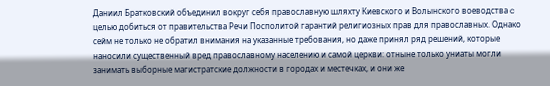Даниил Братковский объединил вокруг себя православную шляхту Киевского и Волынского воеводства c целью добиться от правительства Речи Посполитой гарантий религиозных прав для православных. Однако сейм не только не обратил внимания на указанные требования, но даже принял ряд решений, которые наносили существенный вред православному населению и самой церкви: отныне только униаты могли занимать выборные магистратские должности в городах и местечках, и они же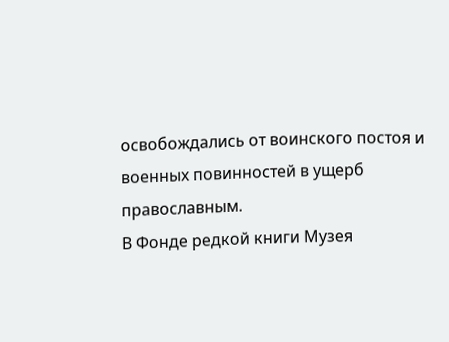освобождались от воинского постоя и военных повинностей в ущерб православным.
В Фонде редкой книги Музея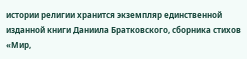истории религии хранится экземпляр единственной изданной книги Даниила Братковского, сборника стихов «Мир,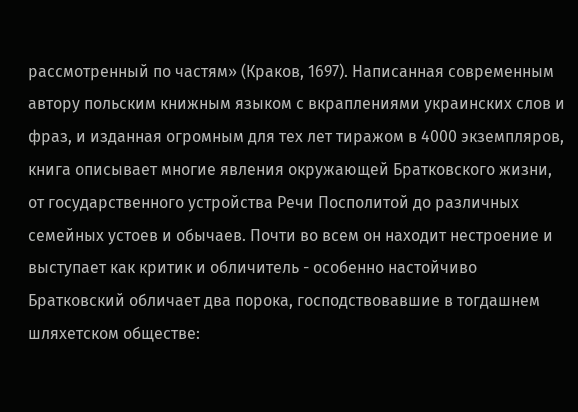рассмотренный по частям» (Краков, 1697). Написанная современным автору польским книжным языком с вкраплениями украинских слов и фраз, и изданная огромным для тех лет тиражом в 4000 экземпляров, книга описывает многие явления окружающей Братковского жизни, от государственного устройства Речи Посполитой до различных семейных устоев и обычаев. Почти во всем он находит нестроение и выступает как критик и обличитель - особенно настойчиво Братковский обличает два порока, господствовавшие в тогдашнем шляхетском обществе: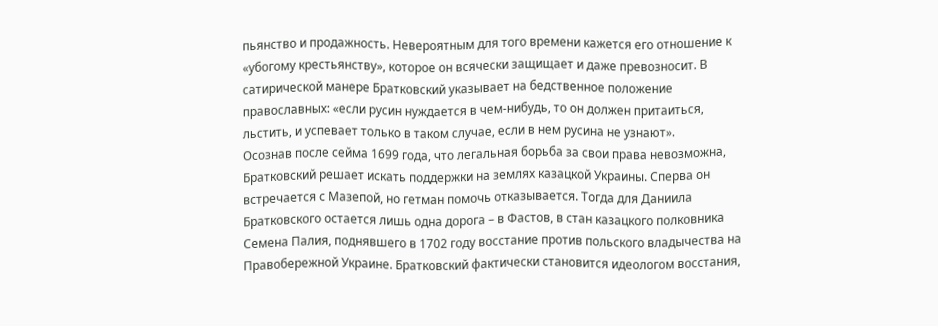пьянство и продажность. Невероятным для того времени кажется его отношение к «убогому крестьянству», которое он всячески защищает и даже превозносит. В сатирической манере Братковский указывает на бедственное положение православных: «если pyсин нуждается в чем-нибудь, то он должен притаиться, льстить, и успевает только в таком случае, если в нем русина не узнают».
Осознав после сейма 1699 года, что легальная борьба за свои права невозможна, Братковский решает искать поддержки на землях казацкой Украины. Сперва он встречается с Мазепой, но гетман помочь отказывается. Тогда для Даниила Братковского остается лишь одна дорога – в Фастов, в стан казацкого полковника Семена Палия, поднявшего в 1702 году восстание против польского владычества на Правобережной Украине. Братковский фактически становится идеологом восстания,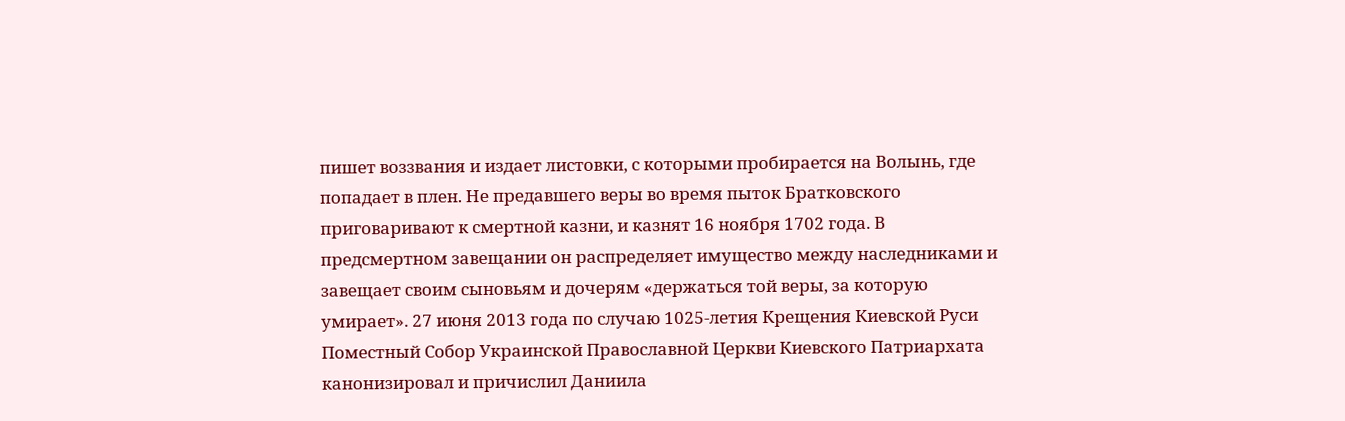пишет воззвания и издает листовки, с которыми пробирается на Волынь, где попадает в плен. Не предавшего веры во время пыток Братковского приговаривают к смертной казни, и казнят 16 ноября 1702 года. В предсмертном завещании он распределяет имущество между наследниками и завещает своим сыновьям и дочерям «держаться той веры, за которую умирает». 27 июня 2013 года по случаю 1025-летия Крещения Киевской Руси Поместный Собор Украинской Православной Церкви Киевского Патриархата канонизировал и причислил Даниила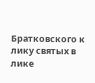Братковского к лику святых в лике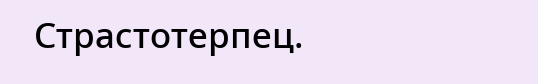Страстотерпец.